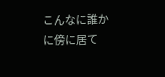こんなに誰かに傍に居て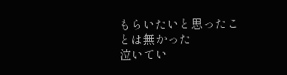もらいたいと思ったことは無かった
泣いてい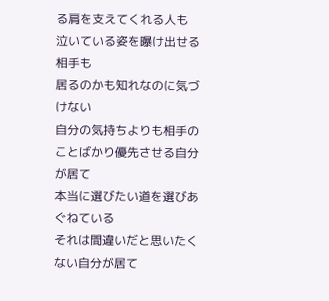る肩を支えてくれる人も
泣いている姿を曝け出せる相手も
居るのかも知れなのに気づけない
自分の気持ちよりも相手のことばかり優先させる自分が居て
本当に選びたい道を選びあぐねている
それは間違いだと思いたくない自分が居て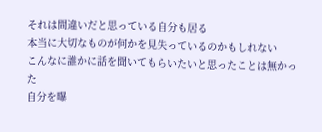それは間違いだと思っている自分も居る
本当に大切なものが何かを見失っているのかもしれない
こんなに誰かに話を聞いてもらいたいと思ったことは無かった
自分を曝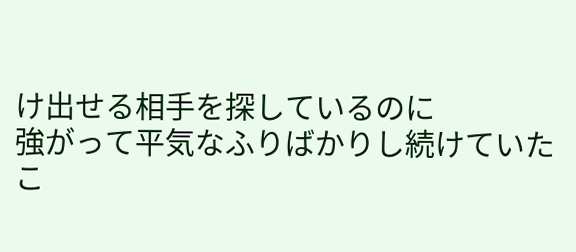け出せる相手を探しているのに
強がって平気なふりばかりし続けていた
こ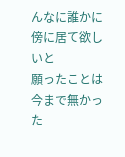んなに誰かに傍に居て欲しいと
願ったことは今まで無かった